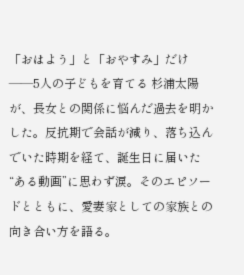「おはよう」と「おやすみ」だけ――5人の子どもを育てる 杉浦太陽 が、長女との関係に悩んだ過去を明かした。反抗期で会話が減り、落ち込んでいた時期を経て、誕生日に届いた“ある動画”に思わず涙。そのエピソードとともに、愛妻家としての家族との向き合い方を語る。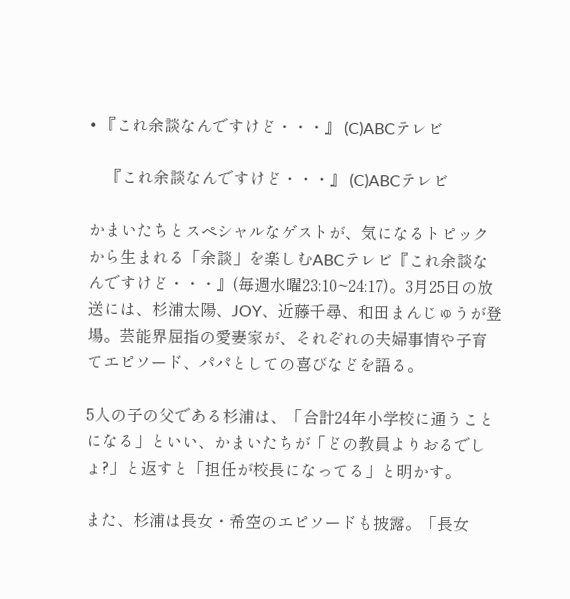• 『これ余談なんですけど・・・』 (C)ABCテレビ

    『これ余談なんですけど・・・』 (C)ABCテレビ

かまいたちとスペシャルなゲストが、気になるトピックから生まれる「余談」を楽しむABCテレビ『これ余談なんですけど・・・』(毎週水曜23:10~24:17)。3月25日の放送には、杉浦太陽、JOY、近藤千尋、和田まんじゅうが登場。芸能界屈指の愛妻家が、それぞれの夫婦事情や子育てエピソード、パパとしての喜びなどを語る。

5人の子の父である杉浦は、「合計24年小学校に通うことになる」といい、かまいたちが「どの教員よりおるでしょ?」と返すと「担任が校長になってる」と明かす。

また、杉浦は長女・希空のエピソードも披露。「長女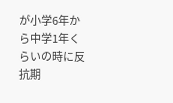が小学6年から中学1年くらいの時に反抗期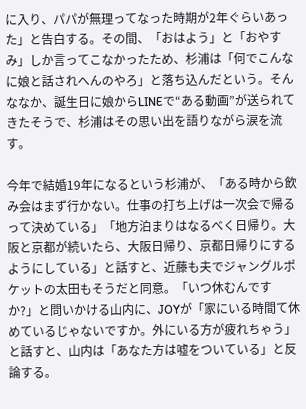に入り、パパが無理ってなった時期が2年ぐらいあった」と告白する。その間、「おはよう」と「おやすみ」しか言ってこなかったため、杉浦は「何でこんなに娘と話されへんのやろ」と落ち込んだという。そんななか、誕生日に娘からLINEで“ある動画”が送られてきたそうで、杉浦はその思い出を語りながら涙を流す。

今年で結婚19年になるという杉浦が、「ある時から飲み会はまず行かない。仕事の打ち上げは一次会で帰るって決めている」「地方泊まりはなるべく日帰り。大阪と京都が続いたら、大阪日帰り、京都日帰りにするようにしている」と話すと、近藤も夫でジャングルポケットの太田もそうだと同意。「いつ休むんですか?」と問いかける山内に、JOYが「家にいる時間て休めているじゃないですか。外にいる方が疲れちゃう」と話すと、山内は「あなた方は嘘をついている」と反論する。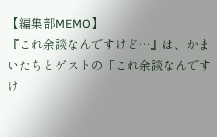【編集部MEMO】
『これ余談なんですけど…』は、かまいたちとゲストの「これ余談なんですけ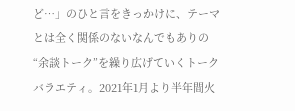ど…」のひと言をきっかけに、テーマとは全く関係のないなんでもありの“余談トーク”を繰り広げていくトークバラエティ。2021年1月より半年間火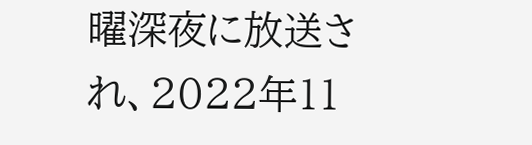曜深夜に放送され、2022年11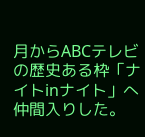月からABCテレビの歴史ある枠「ナイトinナイト」へ仲間入りした。